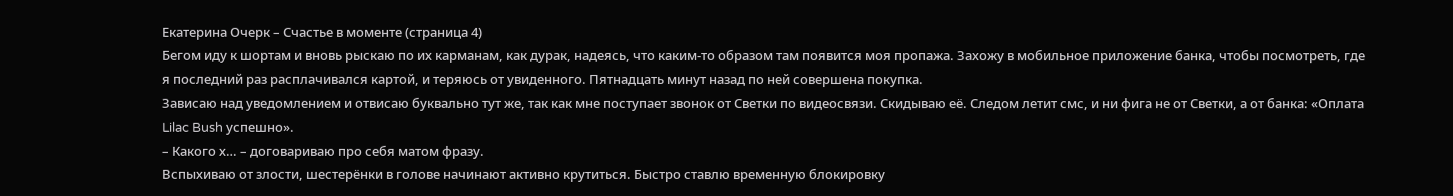Екатерина Очерк – Счастье в моменте (страница 4)
Бегом иду к шортам и вновь рыскаю по их карманам, как дурак, надеясь, что каким-то образом там появится моя пропажа. Захожу в мобильное приложение банка, чтобы посмотреть, где я последний раз расплачивался картой, и теряюсь от увиденного. Пятнадцать минут назад по ней совершена покупка.
Зависаю над уведомлением и отвисаю буквально тут же, так как мне поступает звонок от Светки по видеосвязи. Скидываю её. Следом летит смс, и ни фига не от Светки, а от банка: «Оплата Lilac Bush успешно».
– Какого х… – договариваю про себя матом фразу.
Вспыхиваю от злости, шестерёнки в голове начинают активно крутиться. Быстро ставлю временную блокировку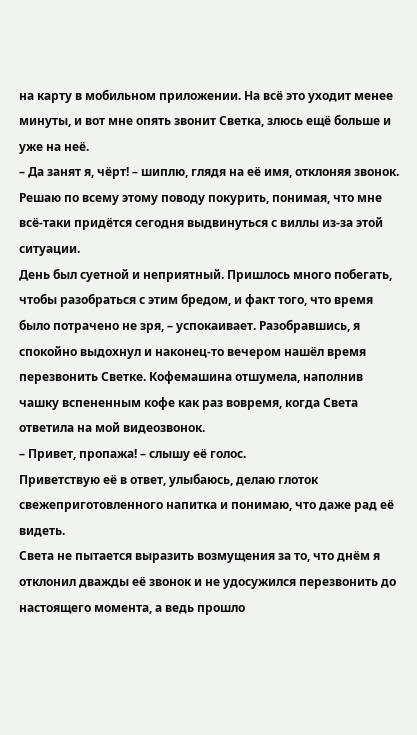на карту в мобильном приложении. На всё это уходит менее минуты, и вот мне опять звонит Светка, злюсь ещё больше и уже на неё.
– Да занят я, чёрт! – шиплю, глядя на её имя, отклоняя звонок.
Решаю по всему этому поводу покурить, понимая, что мне всё-таки придётся сегодня выдвинуться с виллы из-за этой ситуации.
День был суетной и неприятный. Пришлось много побегать, чтобы разобраться с этим бредом, и факт того, что время было потрачено не зря, – успокаивает. Разобравшись, я спокойно выдохнул и наконец-то вечером нашёл время перезвонить Светке. Кофемашина отшумела, наполнив чашку вспененным кофе как раз вовремя, когда Света ответила на мой видеозвонок.
– Привет, пропажа! – слышу её голос.
Приветствую её в ответ, улыбаюсь, делаю глоток свежеприготовленного напитка и понимаю, что даже рад её видеть.
Света не пытается выразить возмущения за то, что днём я отклонил дважды её звонок и не удосужился перезвонить до настоящего момента, а ведь прошло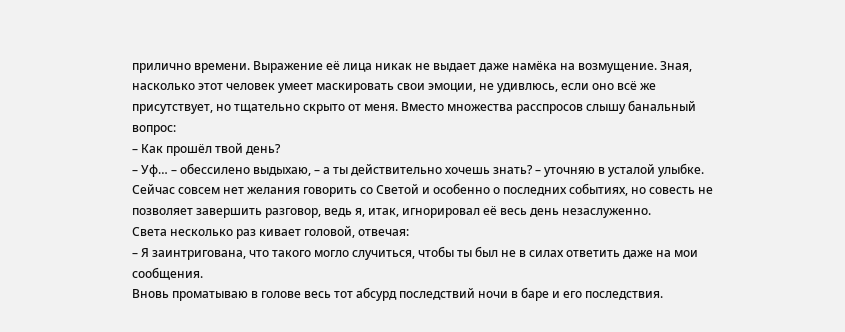прилично времени. Выражение её лица никак не выдает даже намёка на возмущение. Зная, насколько этот человек умеет маскировать свои эмоции, не удивлюсь, если оно всё же присутствует, но тщательно скрыто от меня. Вместо множества расспросов слышу банальный вопрос:
– Как прошёл твой день?
– Уф… – обессилено выдыхаю, – а ты действительно хочешь знать? – уточняю в усталой улыбке.
Сейчас совсем нет желания говорить со Светой и особенно о последних событиях, но совесть не позволяет завершить разговор, ведь я, итак, игнорировал её весь день незаслуженно.
Света несколько раз кивает головой, отвечая:
– Я заинтригована, что такого могло случиться, чтобы ты был не в силах ответить даже на мои сообщения.
Вновь проматываю в голове весь тот абсурд последствий ночи в баре и его последствия.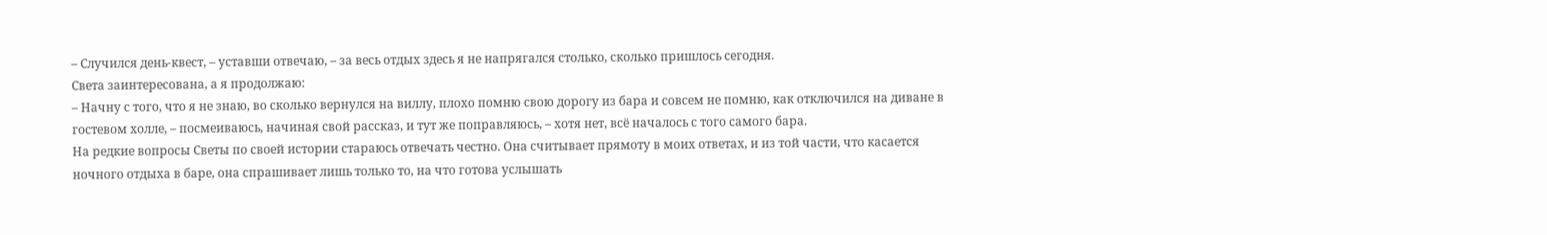– Случился день-квест, – уставши отвечаю, – за весь отдых здесь я не напрягался столько, сколько пришлось сегодня.
Света заинтересована, а я продолжаю:
– Начну с того, что я не знаю, во сколько вернулся на виллу, плохо помню свою дорогу из бара и совсем не помню, как отключился на диване в гостевом холле, – посмеиваюсь, начиная свой рассказ, и тут же поправляюсь, – хотя нет, всё началось с того самого бара.
На редкие вопросы Светы по своей истории стараюсь отвечать честно. Она считывает прямоту в моих ответах, и из той части, что касается ночного отдыха в баре, она спрашивает лишь только то, на что готова услышать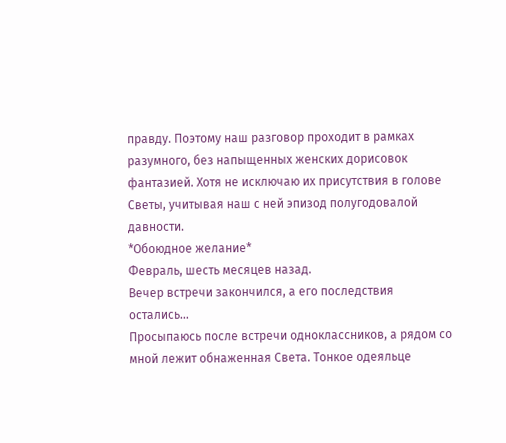правду. Поэтому наш разговор проходит в рамках разумного, без напыщенных женских дорисовок фантазией. Хотя не исключаю их присутствия в голове Светы, учитывая наш с ней эпизод полугодовалой давности.
*Обоюдное желание*
Февраль, шесть месяцев назад.
Вечер встречи закончился, а его последствия остались…
Просыпаюсь после встречи одноклассников, а рядом со мной лежит обнаженная Света. Тонкое одеяльце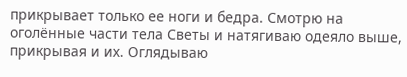прикрывает только ее ноги и бедра. Смотрю на оголённые части тела Светы и натягиваю одеяло выше, прикрывая и их. Оглядываю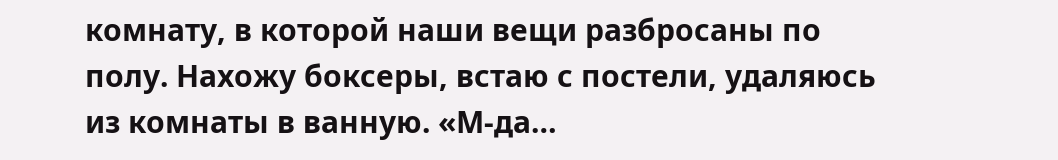комнату, в которой наши вещи разбросаны по полу. Нахожу боксеры, встаю с постели, удаляюсь из комнаты в ванную. «М-да…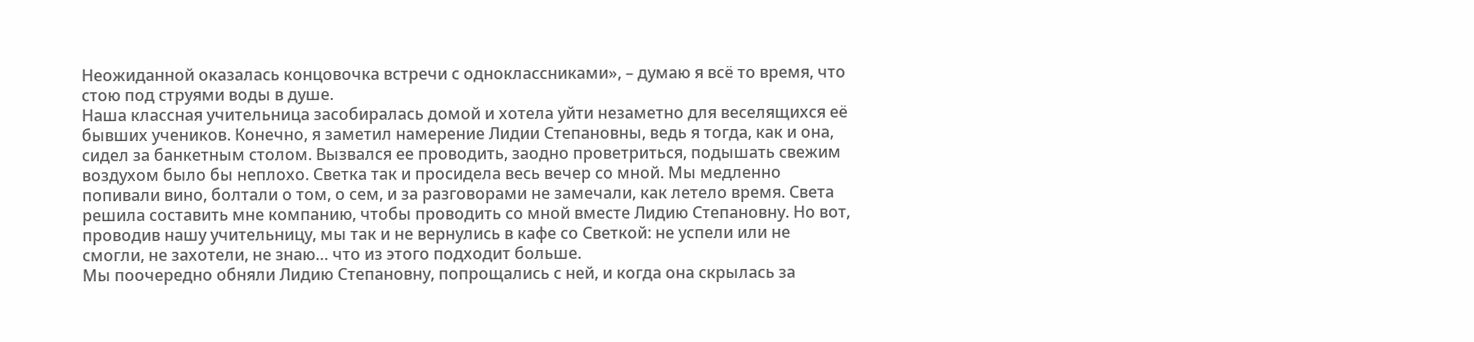Неожиданной оказалась концовочка встречи с одноклассниками», – думаю я всё то время, что стою под струями воды в душе.
Наша классная учительница засобиралась домой и хотела уйти незаметно для веселящихся её бывших учеников. Конечно, я заметил намерение Лидии Степановны, ведь я тогда, как и она, сидел за банкетным столом. Вызвался ее проводить, заодно проветриться, подышать свежим воздухом было бы неплохо. Светка так и просидела весь вечер со мной. Мы медленно попивали вино, болтали о том, о сем, и за разговорами не замечали, как летело время. Света решила составить мне компанию, чтобы проводить со мной вместе Лидию Степановну. Но вот, проводив нашу учительницу, мы так и не вернулись в кафе со Светкой: не успели или не смогли, не захотели, не знаю… что из этого подходит больше.
Мы поочередно обняли Лидию Степановну, попрощались с ней, и когда она скрылась за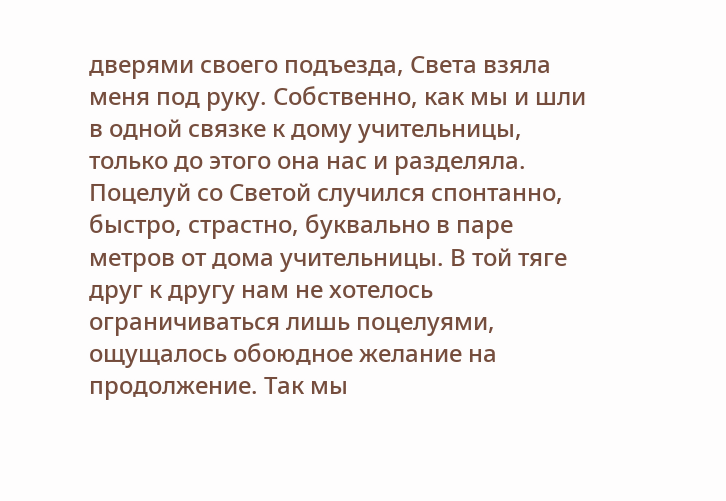дверями своего подъезда, Света взяла меня под руку. Собственно, как мы и шли в одной связке к дому учительницы, только до этого она нас и разделяла.
Поцелуй со Светой случился спонтанно, быстро, страстно, буквально в паре метров от дома учительницы. В той тяге друг к другу нам не хотелось ограничиваться лишь поцелуями, ощущалось обоюдное желание на продолжение. Так мы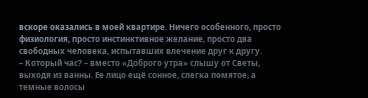вскоре оказались в моей квартире. Ничего особенного, просто физиология, просто инстинктивное желание, просто два свободных человека, испытавших влечение друг к другу.
– Который час? – вместо «Доброго утра» слышу от Светы, выходя из ванны. Ее лицо ещё сонное, слегка помятое, а темные волосы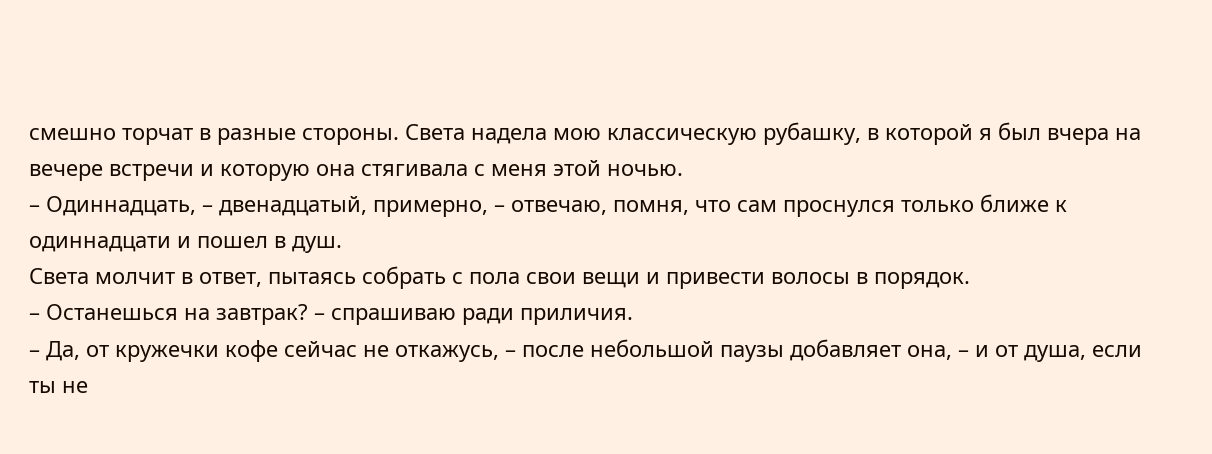смешно торчат в разные стороны. Света надела мою классическую рубашку, в которой я был вчера на вечере встречи и которую она стягивала с меня этой ночью.
– Одиннадцать, – двенадцатый, примерно, – отвечаю, помня, что сам проснулся только ближе к одиннадцати и пошел в душ.
Света молчит в ответ, пытаясь собрать с пола свои вещи и привести волосы в порядок.
– Останешься на завтрак? – спрашиваю ради приличия.
– Да, от кружечки кофе сейчас не откажусь, – после небольшой паузы добавляет она, – и от душа, если ты не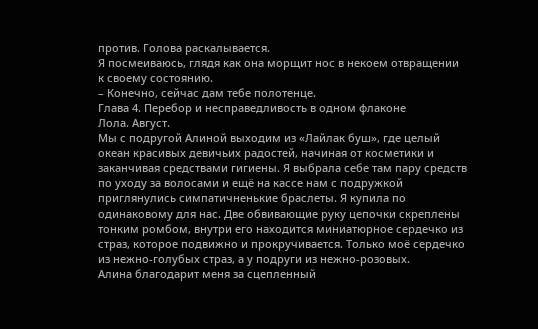против. Голова раскалывается.
Я посмеиваюсь, глядя как она морщит нос в некоем отвращении к своему состоянию.
– Конечно, сейчас дам тебе полотенце.
Глава 4. Перебор и несправедливость в одном флаконе
Лола. Август.
Мы с подругой Алиной выходим из «Лайлак буш», где целый океан красивых девичьих радостей, начиная от косметики и заканчивая средствами гигиены. Я выбрала себе там пару средств по уходу за волосами и ещё на кассе нам с подружкой приглянулись симпатичненькие браслеты. Я купила по одинаковому для нас. Две обвивающие руку цепочки скреплены тонким ромбом, внутри его находится миниатюрное сердечко из страз, которое подвижно и прокручивается. Только моё сердечко из нежно-голубых страз, а у подруги из нежно-розовых.
Алина благодарит меня за сцепленный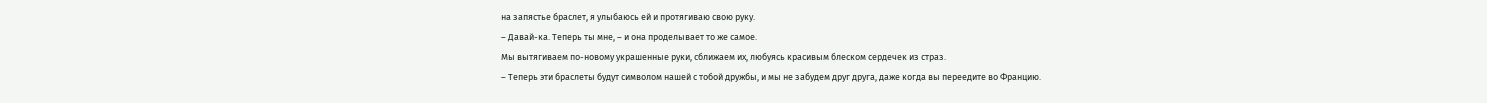на запястье браслет, я улыбаюсь ей и протягиваю свою руку.
– Давай-ка. Теперь ты мне, – и она проделывает то же самое.
Мы вытягиваем по-новому украшенные руки, сближаем их, любуясь красивым блеском сердечек из страз.
– Теперь эти браслеты будут символом нашей с тобой дружбы, и мы не забудем друг друга, даже когда вы переедите во Францию.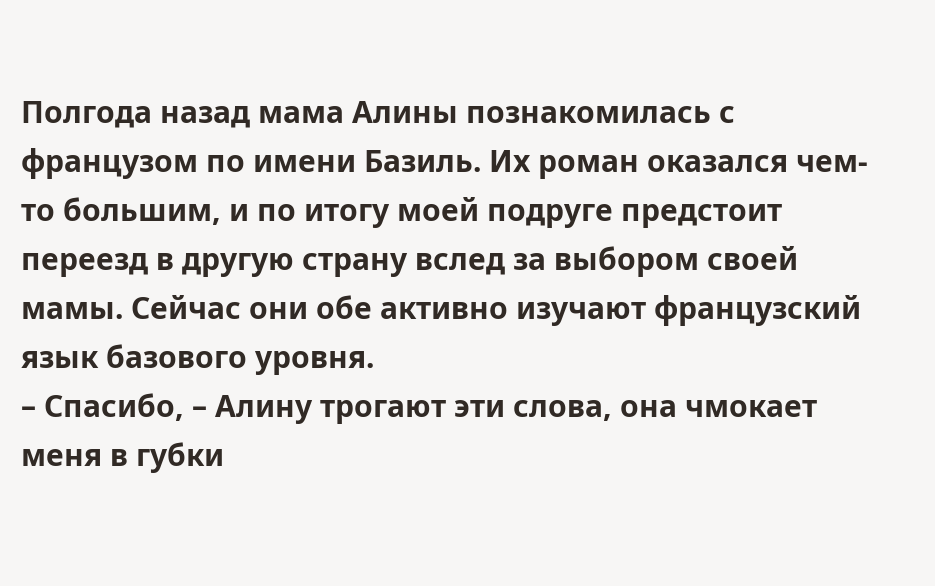Полгода назад мама Алины познакомилась с французом по имени Базиль. Их роман оказался чем-то большим, и по итогу моей подруге предстоит переезд в другую страну вслед за выбором своей мамы. Сейчас они обе активно изучают французский язык базового уровня.
– Спасибо, – Алину трогают эти слова, она чмокает меня в губки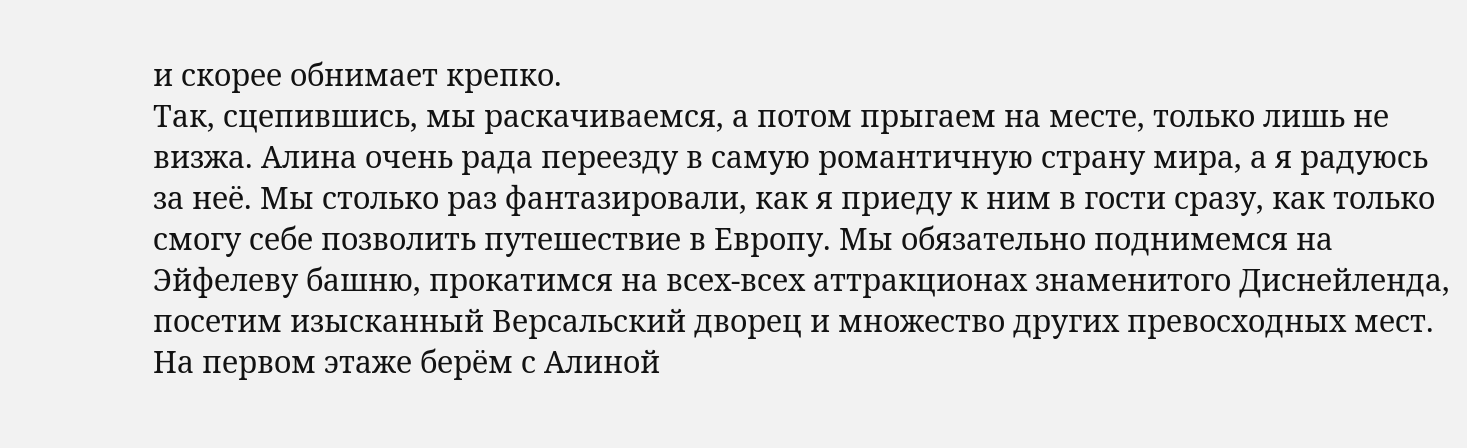и скорее обнимает крепко.
Так, сцепившись, мы раскачиваемся, а потом прыгаем на месте, только лишь не визжа. Алина очень рада переезду в самую романтичную страну мира, а я радуюсь за неё. Мы столько раз фантазировали, как я приеду к ним в гости сразу, как только смогу себе позволить путешествие в Европу. Мы обязательно поднимемся на Эйфелеву башню, прокатимся на всех-всех аттракционах знаменитого Диснейленда, посетим изысканный Версальский дворец и множество других превосходных мест.
На первом этаже берём с Алиной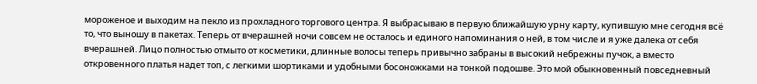мороженое и выходим на пекло из прохладного торгового центра. Я выбрасываю в первую ближайшую урну карту, купившую мне сегодня всё то, что выношу в пакетах. Теперь от вчерашней ночи совсем не осталось и единого напоминания о ней, в том числе и я уже далека от себя вчерашней. Лицо полностью отмыто от косметики, длинные волосы теперь привычно забраны в высокий небрежны пучок, а вместо откровенного платья надет топ, с легкими шортиками и удобными босоножками на тонкой подошве. Это мой обыкновенный повседневный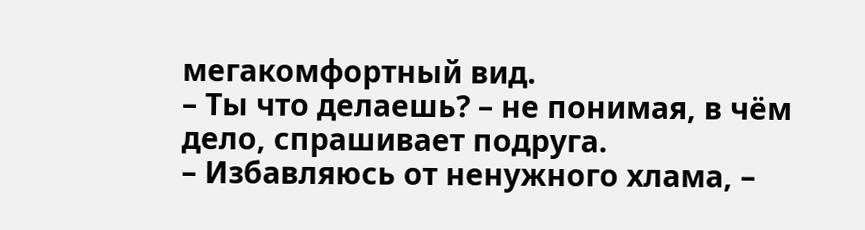мегакомфортный вид.
– Ты что делаешь? – не понимая, в чём дело, спрашивает подруга.
– Избавляюсь от ненужного хлама, –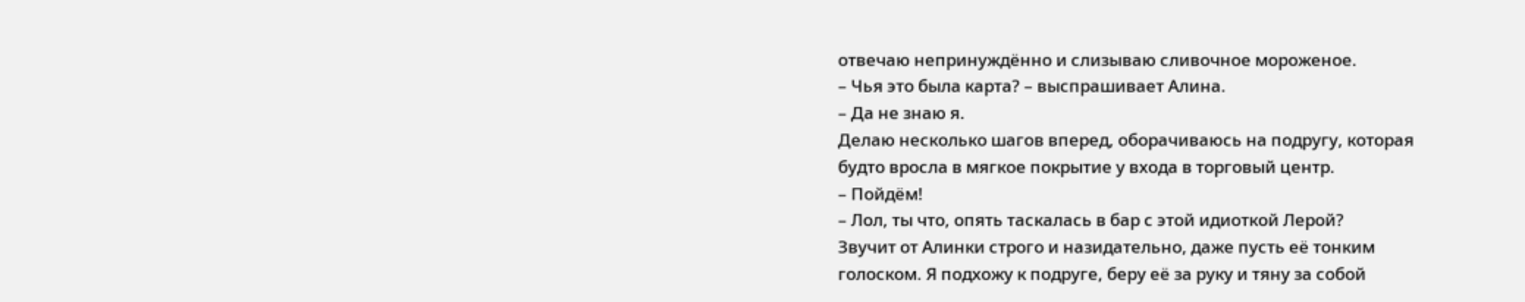отвечаю непринуждённо и слизываю сливочное мороженое.
– Чья это была карта? – выспрашивает Алина.
– Да не знаю я.
Делаю несколько шагов вперед, оборачиваюсь на подругу, которая будто вросла в мягкое покрытие у входа в торговый центр.
– Пойдём!
– Лол, ты что, опять таскалась в бар с этой идиоткой Лерой?
Звучит от Алинки строго и назидательно, даже пусть её тонким голоском. Я подхожу к подруге, беру её за руку и тяну за собой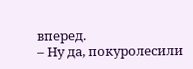вперед.
– Ну да, покуролесили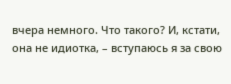вчера немного. Что такого? И, кстати, она не идиотка, – вступаюсь я за свою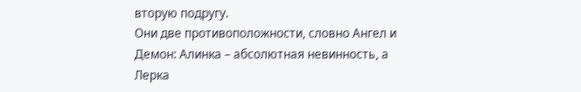вторую подругу.
Они две противоположности, словно Ангел и Демон: Алинка – абсолютная невинность, а Лерка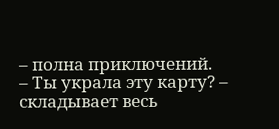– полна приключений.
– Ты украла эту карту? – складывает весь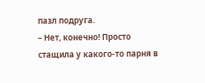пазл подруга.
– Нет, конечно! Просто стащила у какого-то парня в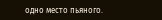одно место пьяного.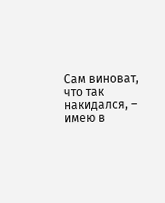Сам виноват, что так накидался, – имею в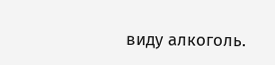виду алкоголь.